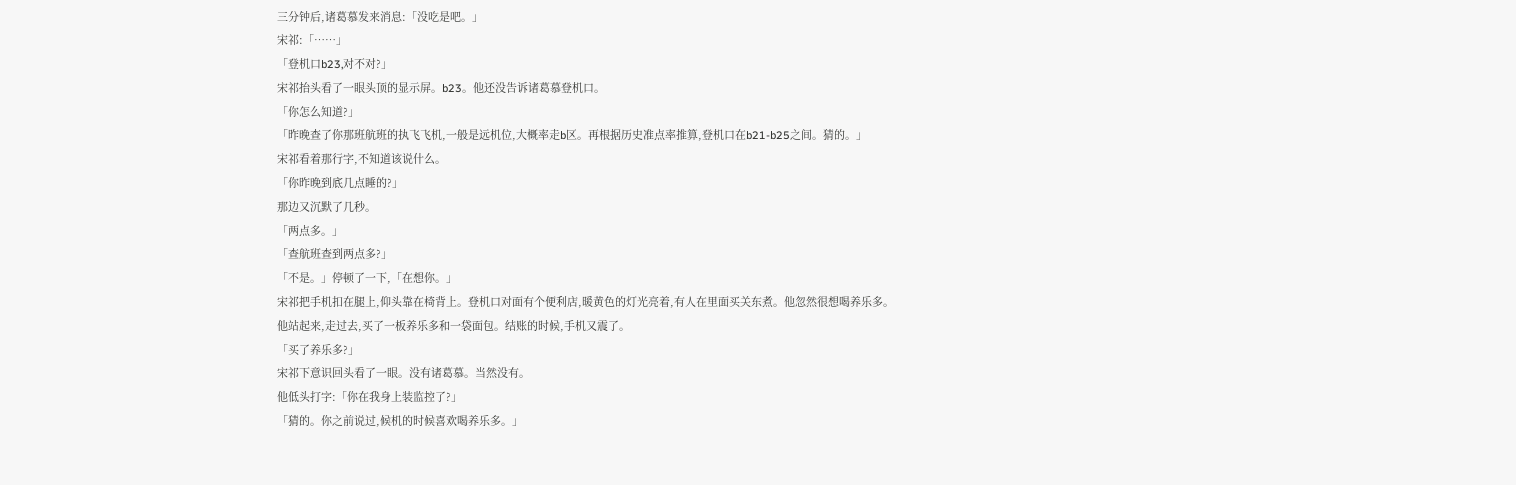三分钟后,诸葛慕发来消息:「没吃是吧。」
宋祁:「……」
「登机口b23,对不对?」
宋祁抬头看了一眼头顶的显示屏。b23。他还没告诉诸葛慕登机口。
「你怎么知道?」
「昨晚查了你那班航班的执飞飞机,一般是远机位,大概率走b区。再根据历史准点率推算,登机口在b21-b25之间。猜的。」
宋祁看着那行字,不知道该说什么。
「你昨晚到底几点睡的?」
那边又沉默了几秒。
「两点多。」
「查航班查到两点多?」
「不是。」停顿了一下,「在想你。」
宋祁把手机扣在腿上,仰头靠在椅背上。登机口对面有个便利店,暖黄色的灯光亮着,有人在里面买关东煮。他忽然很想喝养乐多。
他站起来,走过去,买了一板养乐多和一袋面包。结账的时候,手机又震了。
「买了养乐多?」
宋祁下意识回头看了一眼。没有诸葛慕。当然没有。
他低头打字:「你在我身上装监控了?」
「猜的。你之前说过,候机的时候喜欢喝养乐多。」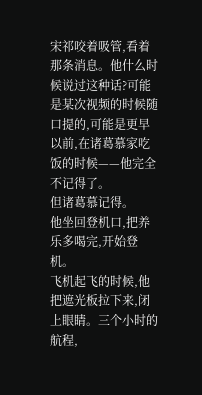宋祁咬着吸管,看着那条消息。他什么时候说过这种话?可能是某次视频的时候随口提的,可能是更早以前,在诸葛慕家吃饭的时候——他完全不记得了。
但诸葛慕记得。
他坐回登机口,把养乐多喝完,开始登机。
飞机起飞的时候,他把遮光板拉下来,闭上眼睛。三个小时的航程,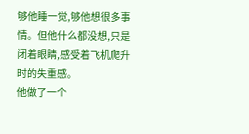够他睡一觉,够他想很多事情。但他什么都没想,只是闭着眼睛,感受着飞机爬升时的失重感。
他做了一个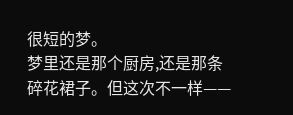很短的梦。
梦里还是那个厨房,还是那条碎花裙子。但这次不一样——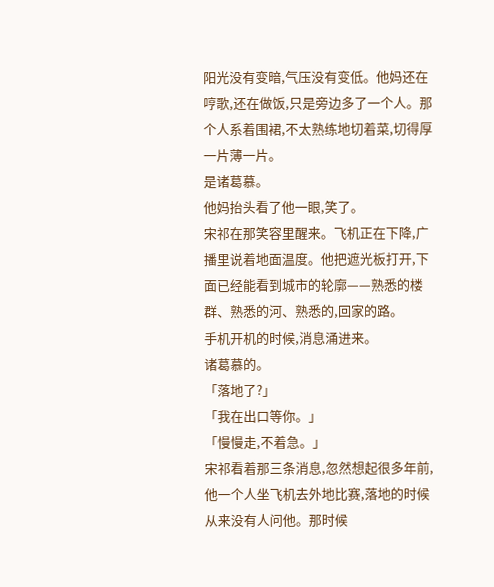阳光没有变暗,气压没有变低。他妈还在哼歌,还在做饭,只是旁边多了一个人。那个人系着围裙,不太熟练地切着菜,切得厚一片薄一片。
是诸葛慕。
他妈抬头看了他一眼,笑了。
宋祁在那笑容里醒来。飞机正在下降,广播里说着地面温度。他把遮光板打开,下面已经能看到城市的轮廓——熟悉的楼群、熟悉的河、熟悉的,回家的路。
手机开机的时候,消息涌进来。
诸葛慕的。
「落地了?」
「我在出口等你。」
「慢慢走,不着急。」
宋祁看着那三条消息,忽然想起很多年前,他一个人坐飞机去外地比赛,落地的时候从来没有人问他。那时候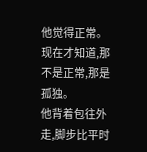他觉得正常。现在才知道,那不是正常,那是孤独。
他背着包往外走,脚步比平时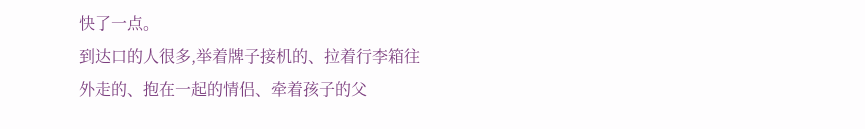快了一点。
到达口的人很多,举着牌子接机的、拉着行李箱往外走的、抱在一起的情侣、牵着孩子的父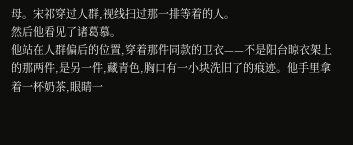母。宋祁穿过人群,视线扫过那一排等着的人。
然后他看见了诸葛慕。
他站在人群偏后的位置,穿着那件同款的卫衣——不是阳台晾衣架上的那两件,是另一件,藏青色,胸口有一小块洗旧了的痕迹。他手里拿着一杯奶茶,眼睛一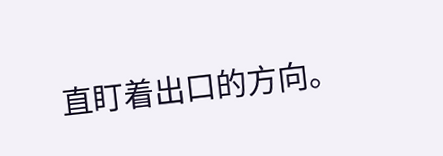直盯着出口的方向。